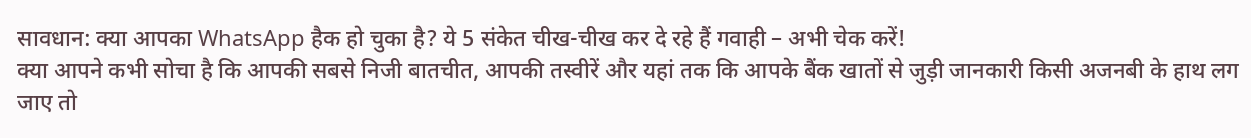सावधान: क्या आपका WhatsApp हैक हो चुका है? ये 5 संकेत चीख-चीख कर दे रहे हैं गवाही – अभी चेक करें!
क्या आपने कभी सोचा है कि आपकी सबसे निजी बातचीत, आपकी तस्वीरें और यहां तक कि आपके बैंक खातों से जुड़ी जानकारी किसी अजनबी के हाथ लग जाए तो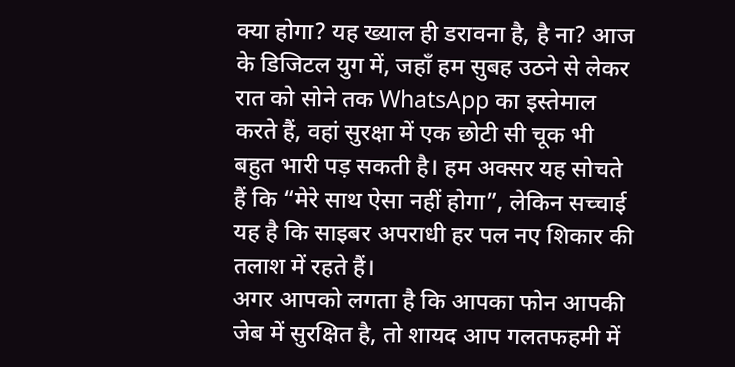क्या होगा? यह ख्याल ही डरावना है, है ना? आज के डिजिटल युग में, जहाँ हम सुबह उठने से लेकर रात को सोने तक WhatsApp का इस्तेमाल करते हैं, वहां सुरक्षा में एक छोटी सी चूक भी बहुत भारी पड़ सकती है। हम अक्सर यह सोचते हैं कि “मेरे साथ ऐसा नहीं होगा”, लेकिन सच्चाई यह है कि साइबर अपराधी हर पल नए शिकार की तलाश में रहते हैं।
अगर आपको लगता है कि आपका फोन आपकी जेब में सुरक्षित है, तो शायद आप गलतफहमी में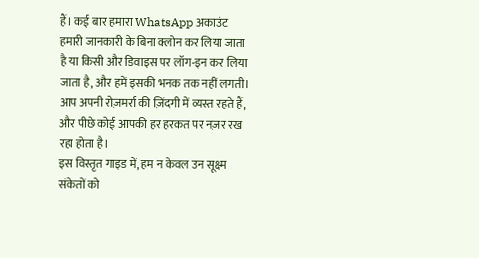हैं। कई बार हमारा WhatsApp अकाउंट हमारी जानकारी के बिना क्लोन कर लिया जाता है या किसी और डिवाइस पर लॉग-इन कर लिया जाता है, और हमें इसकी भनक तक नहीं लगती। आप अपनी रोज़मर्रा की ज़िंदगी में व्यस्त रहते हैं, और पीछे कोई आपकी हर हरकत पर नज़र रख रहा होता है।
इस विस्तृत गाइड में, हम न केवल उन सूक्ष्म संकेतों को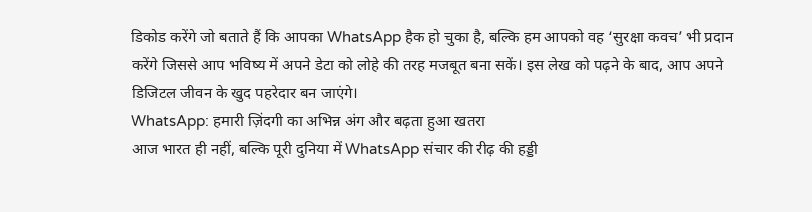डिकोड करेंगे जो बताते हैं कि आपका WhatsApp हैक हो चुका है, बल्कि हम आपको वह ‘सुरक्षा कवच’ भी प्रदान करेंगे जिससे आप भविष्य में अपने डेटा को लोहे की तरह मजबूत बना सकें। इस लेख को पढ़ने के बाद, आप अपने डिजिटल जीवन के खुद पहरेदार बन जाएंगे।
WhatsApp: हमारी ज़िंदगी का अभिन्न अंग और बढ़ता हुआ खतरा
आज भारत ही नहीं, बल्कि पूरी दुनिया में WhatsApp संचार की रीढ़ की हड्डी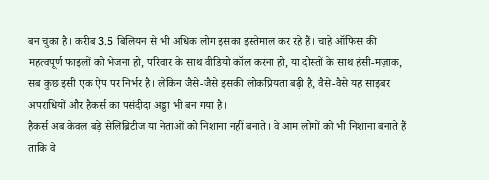बन चुका है। करीब 3.5 बिलियन से भी अधिक लोग इसका इस्तेमाल कर रहे हैं। चाहे ऑफिस की महत्वपूर्ण फाइलों को भेजना हो, परिवार के साथ वीडियो कॉल करना हो, या दोस्तों के साथ हंसी-मज़ाक, सब कुछ इसी एक ऐप पर निर्भर है। लेकिन जैसे-जैसे इसकी लोकप्रियता बढ़ी है, वैसे-वैसे यह साइबर अपराधियों और हैकर्स का पसंदीदा अड्डा भी बन गया है।
हैकर्स अब केवल बड़े सेलिब्रिटीज या नेताओं को निशाना नहीं बनाते। वे आम लोगों को भी निशाना बनाते हैं ताकि वे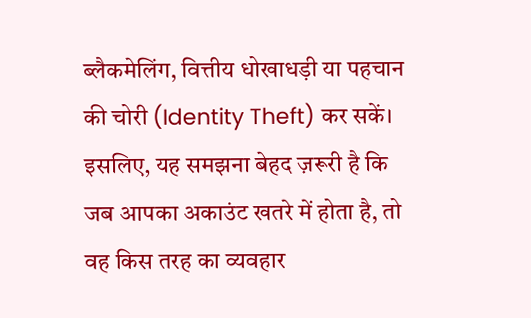ब्लैकमेलिंग, वित्तीय धोखाधड़ी या पहचान की चोरी (Identity Theft) कर सकें। इसलिए, यह समझना बेहद ज़रूरी है कि जब आपका अकाउंट खतरे में होता है, तो वह किस तरह का व्यवहार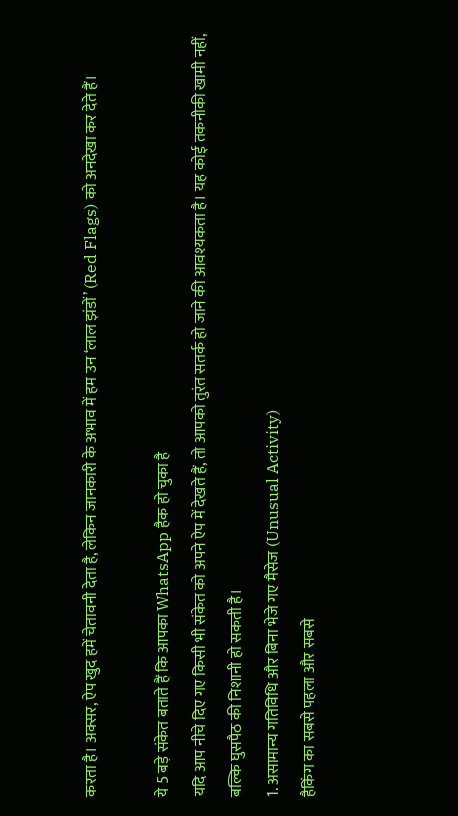करता है। अक्सर, ऐप खुद हमें चेतावनी देता है, लेकिन जानकारी के अभाव में हम उन ‘लाल झंडों’ (Red Flags) को अनदेखा कर देते हैं।

ये 5 बड़े संकेत बताते हैं कि आपका WhatsApp हैक हो चुका है
यदि आप नीचे दिए गए किसी भी संकेत को अपने ऐप में देखते हैं, तो आपको तुरंत सतर्क हो जाने की आवश्यकता है। यह कोई तकनीकी खामी नहीं, बल्कि घुसपैठ की निशानी हो सकती है।
1. असामान्य गतिविधि और बिना भेजे गए मैसेज (Unusual Activity)
हैकिंग का सबसे पहला और सबसे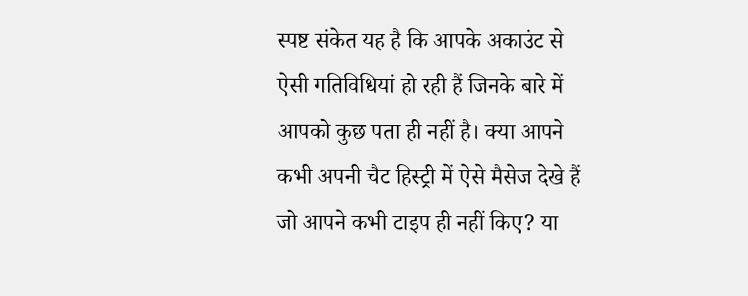स्पष्ट संकेत यह है कि आपके अकाउंट से ऐसी गतिविधियां हो रही हैं जिनके बारे में आपको कुछ पता ही नहीं है। क्या आपने कभी अपनी चैट हिस्ट्री में ऐसे मैसेज देखे हैं जो आपने कभी टाइप ही नहीं किए? या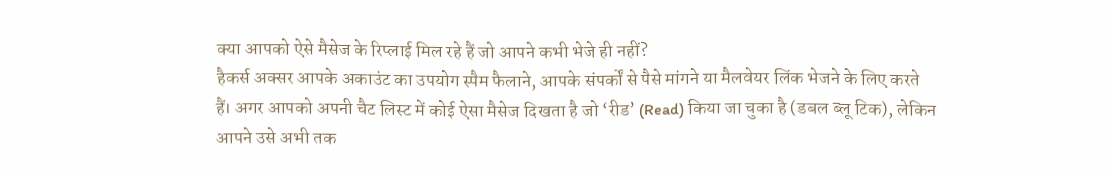क्या आपको ऐसे मैसेज के रिप्लाई मिल रहे हैं जो आपने कभी भेजे ही नहीं?
हैकर्स अक्सर आपके अकाउंट का उपयोग स्पैम फैलाने, आपके संपर्कों से पैसे मांगने या मैलवेयर लिंक भेजने के लिए करते हैं। अगर आपको अपनी चैट लिस्ट में कोई ऐसा मैसेज दिखता है जो ‘रीड’ (Read) किया जा चुका है (डबल ब्लू टिक), लेकिन आपने उसे अभी तक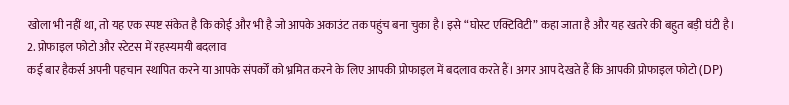खोला भी नहीं था, तो यह एक स्पष्ट संकेत है कि कोई और भी है जो आपके अकाउंट तक पहुंच बना चुका है। इसे “घोस्ट एक्टिविटी” कहा जाता है और यह खतरे की बहुत बड़ी घंटी है।
2. प्रोफाइल फोटो और स्टेटस में रहस्यमयी बदलाव
कई बार हैकर्स अपनी पहचान स्थापित करने या आपके संपर्कों को भ्रमित करने के लिए आपकी प्रोफाइल में बदलाव करते हैं। अगर आप देखते हैं कि आपकी प्रोफाइल फोटो (DP)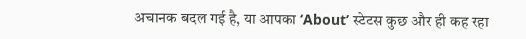अचानक बदल गई है, या आपका ‘About’ स्टेटस कुछ और ही कह रहा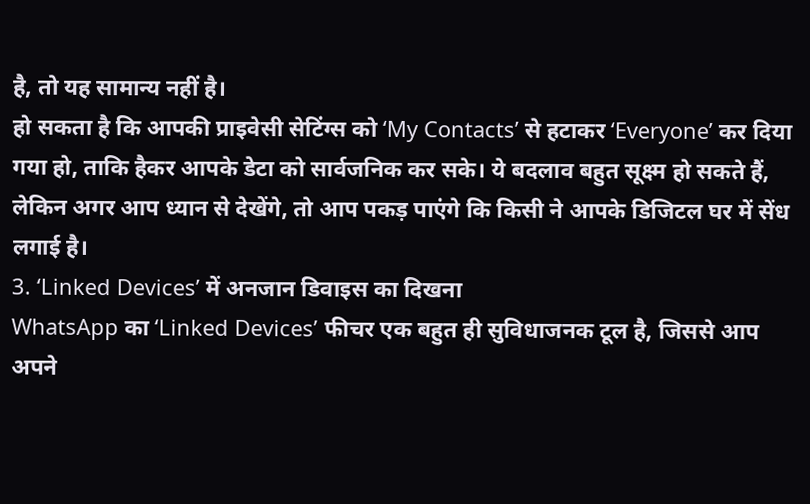है, तो यह सामान्य नहीं है।
हो सकता है कि आपकी प्राइवेसी सेटिंग्स को ‘My Contacts’ से हटाकर ‘Everyone’ कर दिया गया हो, ताकि हैकर आपके डेटा को सार्वजनिक कर सके। ये बदलाव बहुत सूक्ष्म हो सकते हैं, लेकिन अगर आप ध्यान से देखेंगे, तो आप पकड़ पाएंगे कि किसी ने आपके डिजिटल घर में सेंध लगाई है।
3. ‘Linked Devices’ में अनजान डिवाइस का दिखना
WhatsApp का ‘Linked Devices’ फीचर एक बहुत ही सुविधाजनक टूल है, जिससे आप अपने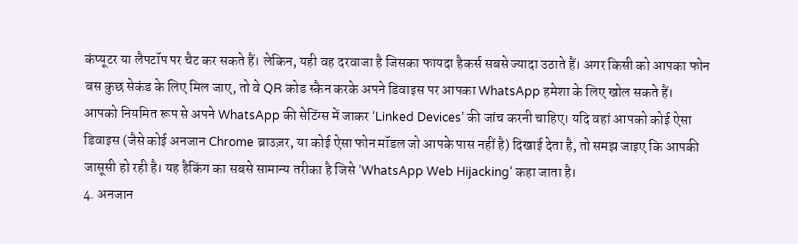कंप्यूटर या लैपटॉप पर चैट कर सकते हैं। लेकिन, यही वह दरवाजा है जिसका फायदा हैकर्स सबसे ज्यादा उठाते हैं। अगर किसी को आपका फोन बस कुछ सेकंड के लिए मिल जाए, तो वे QR कोड स्कैन करके अपने डिवाइस पर आपका WhatsApp हमेशा के लिए खोल सकते हैं।
आपको नियमित रूप से अपने WhatsApp की सेटिंग्स में जाकर ‘Linked Devices’ की जांच करनी चाहिए। यदि वहां आपको कोई ऐसा डिवाइस (जैसे कोई अनजान Chrome ब्राउज़र, या कोई ऐसा फोन मॉडल जो आपके पास नहीं है) दिखाई देता है, तो समझ जाइए कि आपकी जासूसी हो रही है। यह हैकिंग का सबसे सामान्य तरीका है जिसे ‘WhatsApp Web Hijacking’ कहा जाता है।
4. अनजान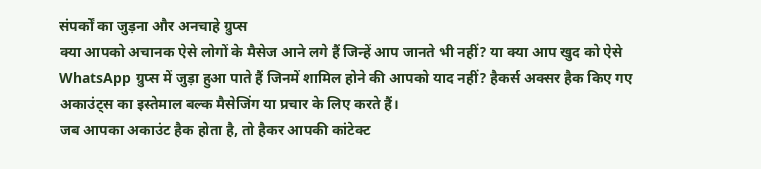संपर्कों का जुड़ना और अनचाहे ग्रुप्स
क्या आपको अचानक ऐसे लोगों के मैसेज आने लगे हैं जिन्हें आप जानते भी नहीं? या क्या आप खुद को ऐसे WhatsApp ग्रुप्स में जुड़ा हुआ पाते हैं जिनमें शामिल होने की आपको याद नहीं? हैकर्स अक्सर हैक किए गए अकाउंट्स का इस्तेमाल बल्क मैसेजिंग या प्रचार के लिए करते हैं।
जब आपका अकाउंट हैक होता है, तो हैकर आपकी कांटेक्ट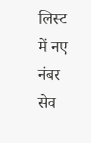लिस्ट में नए नंबर सेव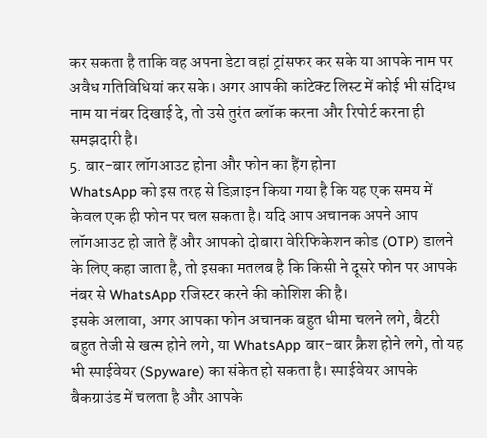कर सकता है ताकि वह अपना डेटा वहां ट्रांसफर कर सके या आपके नाम पर अवैध गतिविधियां कर सके। अगर आपकी कांटेक्ट लिस्ट में कोई भी संदिग्ध नाम या नंबर दिखाई दे, तो उसे तुरंत ब्लॉक करना और रिपोर्ट करना ही समझदारी है।
5. बार-बार लॉगआउट होना और फोन का हैंग होना
WhatsApp को इस तरह से डिज़ाइन किया गया है कि यह एक समय में केवल एक ही फोन पर चल सकता है। यदि आप अचानक अपने आप लॉगआउट हो जाते हैं और आपको दोबारा वेरिफिकेशन कोड (OTP) डालने के लिए कहा जाता है, तो इसका मतलब है कि किसी ने दूसरे फोन पर आपके नंबर से WhatsApp रजिस्टर करने की कोशिश की है।
इसके अलावा, अगर आपका फोन अचानक बहुत धीमा चलने लगे, बैटरी बहुत तेजी से खत्म होने लगे, या WhatsApp बार-बार क्रैश होने लगे, तो यह भी स्पाईवेयर (Spyware) का संकेत हो सकता है। स्पाईवेयर आपके बैकग्राउंड में चलता है और आपके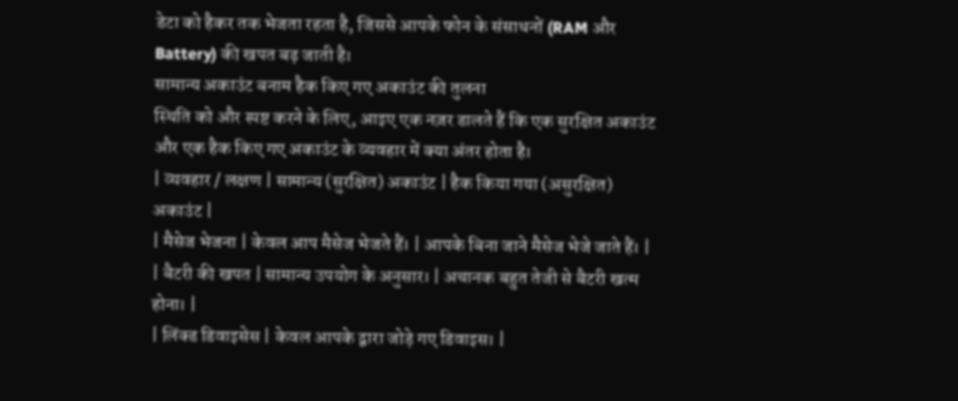डेटा को हैकर तक भेजता रहता है, जिससे आपके फोन के संसाधनों (RAM और Battery) की खपत बढ़ जाती है।
सामान्य अकाउंट बनाम हैक किए गए अकाउंट की तुलना
स्थिति को और स्पष्ट करने के लिए, आइए एक नज़र डालते हैं कि एक सुरक्षित अकाउंट और एक हैक किए गए अकाउंट के व्यवहार में क्या अंतर होता है।
| व्यवहार / लक्षण | सामान्य (सुरक्षित) अकाउंट | हैक किया गया (असुरक्षित) अकाउंट |
| मैसेज भेजना | केवल आप मैसेज भेजते हैं। | आपके बिना जाने मैसेज भेजे जाते हैं। |
| बैटरी की खपत | सामान्य उपयोग के अनुसार। | अचानक बहुत तेजी से बैटरी खत्म होना। |
| लिंक्ड डिवाइसेस | केवल आपके द्वारा जोड़े गए डिवाइस। |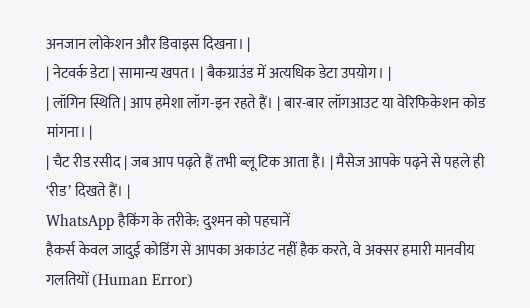अनजान लोकेशन और डिवाइस दिखना। |
| नेटवर्क डेटा | सामान्य खपत। | बैकग्राउंड में अत्यधिक डेटा उपयोग। |
| लॉगिन स्थिति | आप हमेशा लॉग-इन रहते हैं। | बार-बार लॉगआउट या वेरिफिकेशन कोड मांगना। |
| चैट रीड रसीद | जब आप पढ़ते हैं तभी ब्लू टिक आता है। | मैसेज आपके पढ़ने से पहले ही ‘रीड’ दिखते हैं। |
WhatsApp हैकिंग के तरीके: दुश्मन को पहचानें
हैकर्स केवल जादुई कोडिंग से आपका अकाउंट नहीं हैक करते, वे अक्सर हमारी मानवीय गलतियों (Human Error)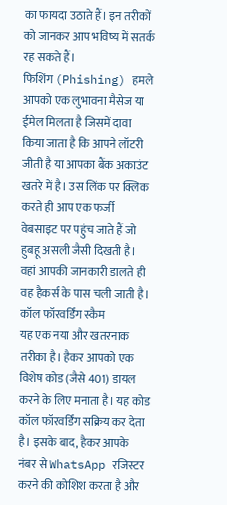का फायदा उठाते हैं। इन तरीकों को जानकर आप भविष्य में सतर्क रह सकते हैं।
फिशिंग (Phishing) हमले
आपको एक लुभावना मैसेज या ईमेल मिलता है जिसमें दावा किया जाता है कि आपने लॉटरी जीती है या आपका बैंक अकाउंट खतरे में है। उस लिंक पर क्लिक करते ही आप एक फर्जी वेबसाइट पर पहुंच जाते हैं जो हुबहू असली जैसी दिखती है। वहां आपकी जानकारी डालते ही वह हैकर्स के पास चली जाती है।
कॉल फॉरवर्डिंग स्कैम
यह एक नया और खतरनाक तरीका है। हैकर आपको एक विशेष कोड (जैसे 401) डायल करने के लिए मनाता है। यह कोड कॉल फॉरवर्डिंग सक्रिय कर देता है। इसके बाद, हैकर आपके नंबर से WhatsApp रजिस्टर करने की कोशिश करता है और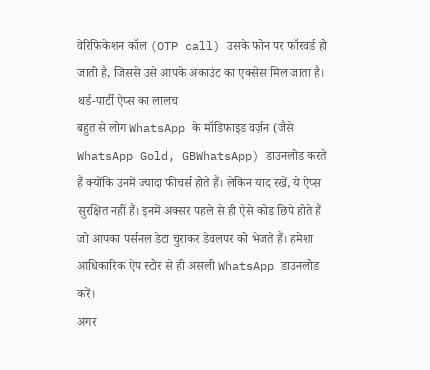वेरिफिकेशन कॉल (OTP call) उसके फोन पर फॉरवर्ड हो जाती है, जिससे उसे आपके अकाउंट का एक्सेस मिल जाता है।
थर्ड-पार्टी ऐप्स का लालच
बहुत से लोग WhatsApp के मॉडिफाइड वर्ज़न (जैसे WhatsApp Gold, GBWhatsApp) डाउनलोड करते हैं क्योंकि उनमें ज्यादा फीचर्स होते हैं। लेकिन याद रखें, ये ऐप्स सुरक्षित नहीं हैं। इनमें अक्सर पहले से ही ऐसे कोड छिपे होते हैं जो आपका पर्सनल डेटा चुराकर डेवलपर को भेजते हैं। हमेशा आधिकारिक ऐप स्टोर से ही असली WhatsApp डाउनलोड करें।
अगर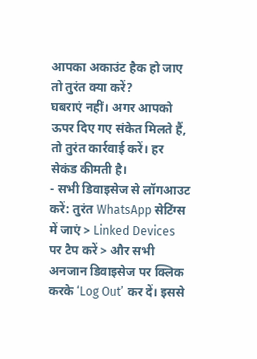आपका अकाउंट हैक हो जाए तो तुरंत क्या करें?
घबराएं नहीं। अगर आपको ऊपर दिए गए संकेत मिलते हैं, तो तुरंत कार्रवाई करें। हर सेकंड कीमती है।
- सभी डिवाइसेज से लॉगआउट करें: तुरंत WhatsApp सेटिंग्स में जाएं > Linked Devices पर टैप करें > और सभी अनजान डिवाइसेज पर क्लिक करके ‘Log Out’ कर दें। इससे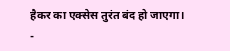हैकर का एक्सेस तुरंत बंद हो जाएगा।
-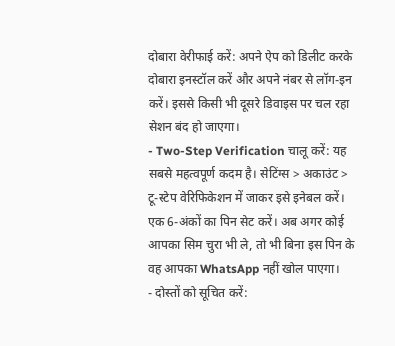दोबारा वेरीफाई करें: अपने ऐप को डिलीट करके दोबारा इनस्टॉल करें और अपने नंबर से लॉग-इन करें। इससे किसी भी दूसरे डिवाइस पर चल रहा सेशन बंद हो जाएगा।
- Two-Step Verification चालू करें: यह सबसे महत्वपूर्ण कदम है। सेटिंग्स > अकाउंट > टू-स्टेप वेरिफिकेशन में जाकर इसे इनेबल करें। एक 6-अंकों का पिन सेट करें। अब अगर कोई आपका सिम चुरा भी ले, तो भी बिना इस पिन के वह आपका WhatsApp नहीं खोल पाएगा।
- दोस्तों को सूचित करें: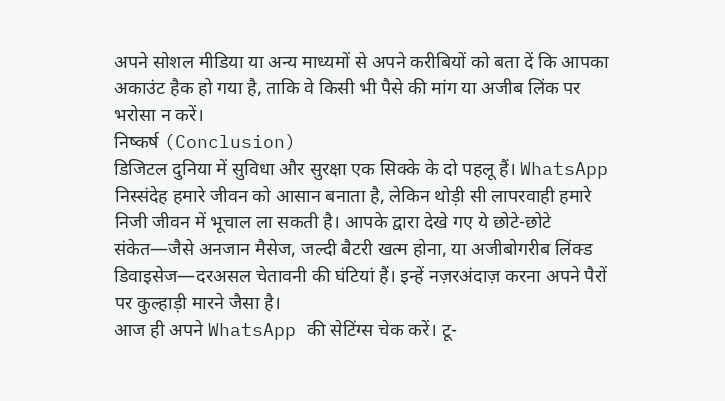अपने सोशल मीडिया या अन्य माध्यमों से अपने करीबियों को बता दें कि आपका अकाउंट हैक हो गया है, ताकि वे किसी भी पैसे की मांग या अजीब लिंक पर भरोसा न करें।
निष्कर्ष (Conclusion)
डिजिटल दुनिया में सुविधा और सुरक्षा एक सिक्के के दो पहलू हैं। WhatsApp निस्संदेह हमारे जीवन को आसान बनाता है, लेकिन थोड़ी सी लापरवाही हमारे निजी जीवन में भूचाल ला सकती है। आपके द्वारा देखे गए ये छोटे-छोटे संकेत—जैसे अनजान मैसेज, जल्दी बैटरी खत्म होना, या अजीबोगरीब लिंक्ड डिवाइसेज—दरअसल चेतावनी की घंटियां हैं। इन्हें नज़रअंदाज़ करना अपने पैरों पर कुल्हाड़ी मारने जैसा है।
आज ही अपने WhatsApp की सेटिंग्स चेक करें। टू-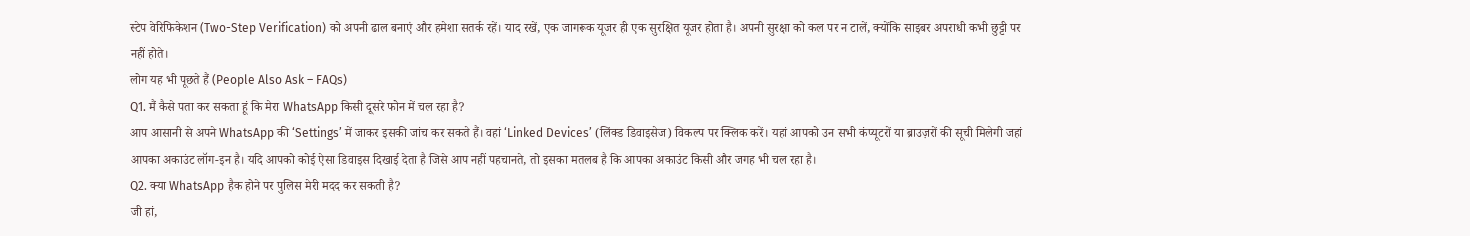स्टेप वेरिफिकेशन (Two-Step Verification) को अपनी ढाल बनाएं और हमेशा सतर्क रहें। याद रखें, एक जागरूक यूजर ही एक सुरक्षित यूजर होता है। अपनी सुरक्षा को कल पर न टालें, क्योंकि साइबर अपराधी कभी छुट्टी पर नहीं होते।
लोग यह भी पूछते हैं (People Also Ask – FAQs)
Q1. मैं कैसे पता कर सकता हूं कि मेरा WhatsApp किसी दूसरे फोन में चल रहा है?
आप आसानी से अपने WhatsApp की ‘Settings’ में जाकर इसकी जांच कर सकते हैं। वहां ‘Linked Devices’ (लिंक्ड डिवाइसेज) विकल्प पर क्लिक करें। यहां आपको उन सभी कंप्यूटरों या ब्राउज़रों की सूची मिलेगी जहां आपका अकाउंट लॉग-इन है। यदि आपको कोई ऐसा डिवाइस दिखाई देता है जिसे आप नहीं पहचानते, तो इसका मतलब है कि आपका अकाउंट किसी और जगह भी चल रहा है।
Q2. क्या WhatsApp हैक होने पर पुलिस मेरी मदद कर सकती है?
जी हां,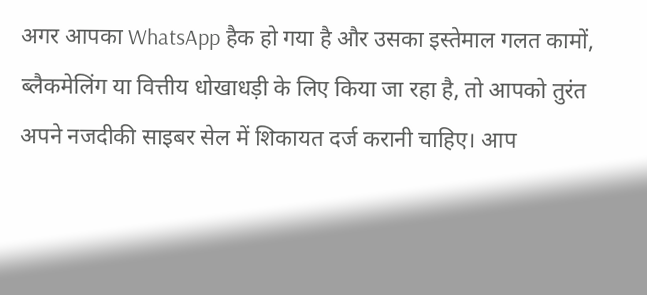अगर आपका WhatsApp हैक हो गया है और उसका इस्तेमाल गलत कामों, ब्लैकमेलिंग या वित्तीय धोखाधड़ी के लिए किया जा रहा है, तो आपको तुरंत अपने नजदीकी साइबर सेल में शिकायत दर्ज करानी चाहिए। आप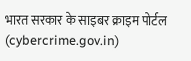भारत सरकार के साइबर क्राइम पोर्टल (cybercrime.gov.in)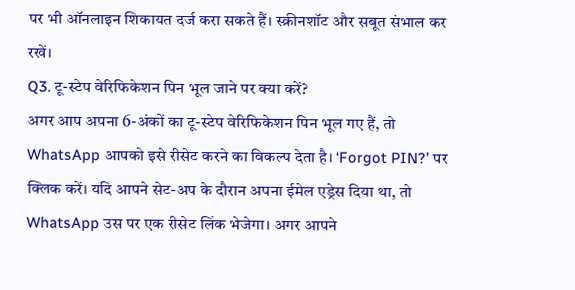पर भी ऑनलाइन शिकायत दर्ज करा सकते हैं। स्क्रीनशॉट और सबूत संभाल कर रखें।
Q3. टू-स्टेप वेरिफिकेशन पिन भूल जाने पर क्या करें?
अगर आप अपना 6-अंकों का टू-स्टेप वेरिफिकेशन पिन भूल गए हैं, तो WhatsApp आपको इसे रीसेट करने का विकल्प देता है। ‘Forgot PIN?’ पर क्लिक करें। यदि आपने सेट-अप के दौरान अपना ईमेल एड्रेस दिया था, तो WhatsApp उस पर एक रीसेट लिंक भेजेगा। अगर आपने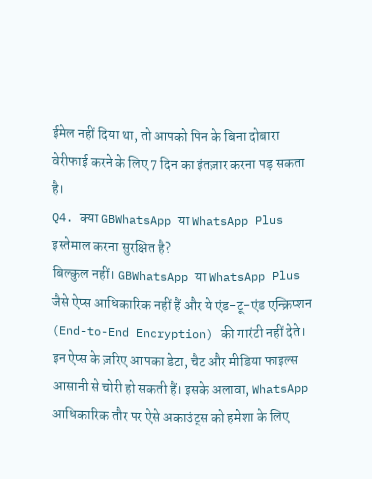ईमेल नहीं दिया था, तो आपको पिन के बिना दोबारा वेरीफाई करने के लिए 7 दिन का इंतज़ार करना पड़ सकता है।
Q4. क्या GBWhatsApp या WhatsApp Plus इस्तेमाल करना सुरक्षित है?
बिल्कुल नहीं। GBWhatsApp या WhatsApp Plus जैसे ऐप्स आधिकारिक नहीं हैं और ये एंड-टू-एंड एन्क्रिप्शन (End-to-End Encryption) की गारंटी नहीं देते। इन ऐप्स के ज़रिए आपका डेटा, चैट और मीडिया फाइल्स आसानी से चोरी हो सकती हैं। इसके अलावा, WhatsApp आधिकारिक तौर पर ऐसे अकाउंट्स को हमेशा के लिए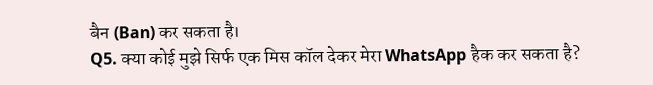बैन (Ban) कर सकता है।
Q5. क्या कोई मुझे सिर्फ एक मिस कॉल देकर मेरा WhatsApp हैक कर सकता है?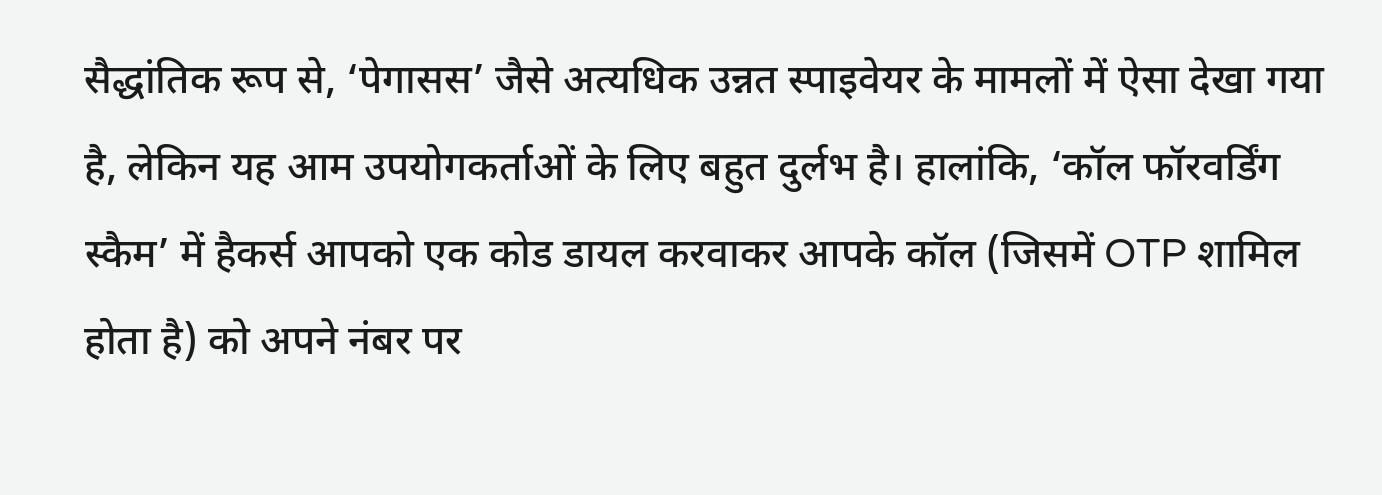सैद्धांतिक रूप से, ‘पेगासस’ जैसे अत्यधिक उन्नत स्पाइवेयर के मामलों में ऐसा देखा गया है, लेकिन यह आम उपयोगकर्ताओं के लिए बहुत दुर्लभ है। हालांकि, ‘कॉल फॉरवर्डिंग स्कैम’ में हैकर्स आपको एक कोड डायल करवाकर आपके कॉल (जिसमें OTP शामिल होता है) को अपने नंबर पर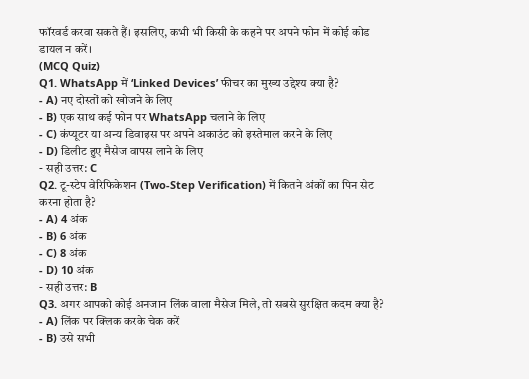फॉरवर्ड करवा सकते हैं। इसलिए, कभी भी किसी के कहने पर अपने फोन में कोई कोड डायल न करें।
(MCQ Quiz)
Q1. WhatsApp में ‘Linked Devices’ फीचर का मुख्य उद्देश्य क्या है?
- A) नए दोस्तों को खोजने के लिए
- B) एक साथ कई फोन पर WhatsApp चलाने के लिए
- C) कंप्यूटर या अन्य डिवाइस पर अपने अकाउंट को इस्तेमाल करने के लिए
- D) डिलीट हुए मैसेज वापस लाने के लिए
- सही उत्तर: C
Q2. टू-स्टेप वेरिफिकेशन (Two-Step Verification) में कितने अंकों का पिन सेट करना होता है?
- A) 4 अंक
- B) 6 अंक
- C) 8 अंक
- D) 10 अंक
- सही उत्तर: B
Q3. अगर आपको कोई अनजान लिंक वाला मैसेज मिले, तो सबसे सुरक्षित कदम क्या है?
- A) लिंक पर क्लिक करके चेक करें
- B) उसे सभी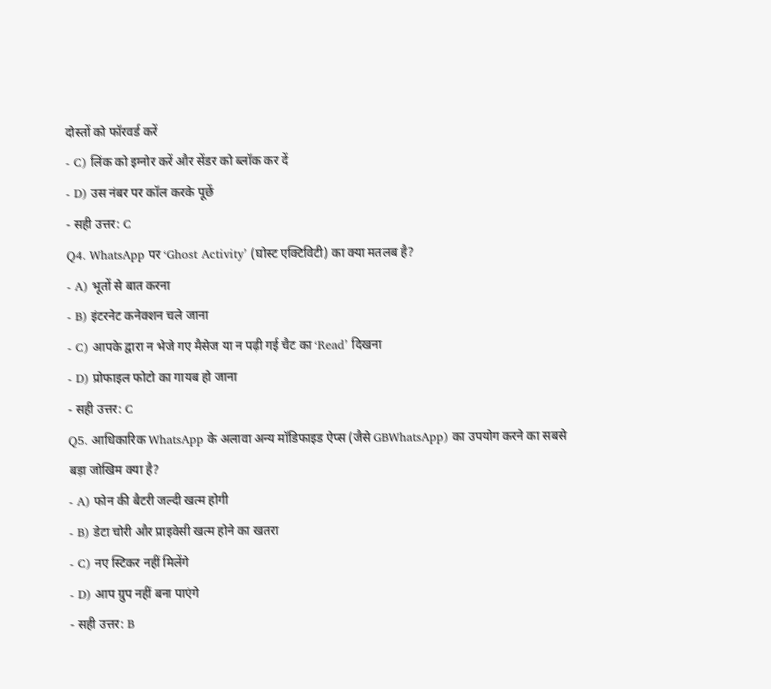दोस्तों को फॉरवर्ड करें
- C) लिंक को इग्नोर करें और सेंडर को ब्लॉक कर दें
- D) उस नंबर पर कॉल करके पूछें
- सही उत्तर: C
Q4. WhatsApp पर ‘Ghost Activity’ (घोस्ट एक्टिविटी) का क्या मतलब है?
- A) भूतों से बात करना
- B) इंटरनेट कनेक्शन चले जाना
- C) आपके द्वारा न भेजे गए मैसेज या न पढ़ी गई चैट का ‘Read’ दिखना
- D) प्रोफाइल फोटो का गायब हो जाना
- सही उत्तर: C
Q5. आधिकारिक WhatsApp के अलावा अन्य मॉडिफाइड ऐप्स (जैसे GBWhatsApp) का उपयोग करने का सबसे बड़ा जोखिम क्या है?
- A) फोन की बैटरी जल्दी खत्म होगी
- B) डेटा चोरी और प्राइवेसी खत्म होने का खतरा
- C) नए स्टिकर नहीं मिलेंगे
- D) आप ग्रुप नहीं बना पाएंगे
- सही उत्तर: B